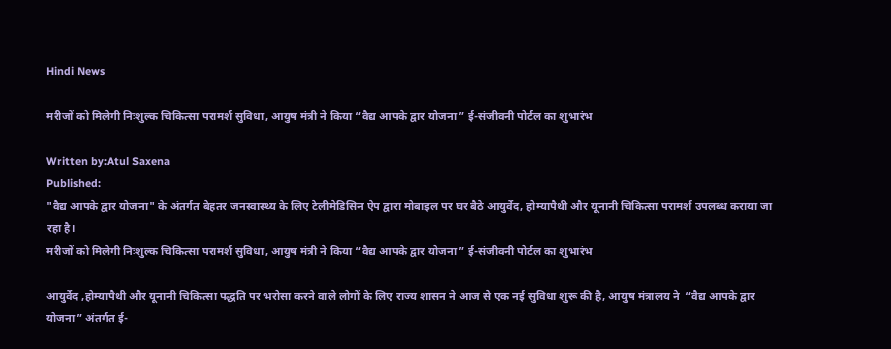Hindi News

मरीजों को मिलेगी निःशुल्क चिकित्सा परामर्श सुविधा, आयुष मंत्री ने किया “वैद्य आपके द्वार योजना” ई-संजीवनी पोर्टल का शुभारंभ

Written by:Atul Saxena
Published:
"वैद्य आपके द्वार योजना" के अंतर्गत बेहतर जनस्वास्थ्य के लिए टेलीमेडिसिन ऐप द्वारा मोबाइल पर घर बैठे आयुर्वेद, होम्यापैथी और यूनानी चिकित्सा परामर्श उपलब्ध कराया जा रहा है।
मरीजों को मिलेगी निःशुल्क चिकित्सा परामर्श सुविधा, आयुष मंत्री ने किया “वैद्य आपके द्वार योजना” ई-संजीवनी पोर्टल का शुभारंभ

आयुर्वेद ,होम्यापैथी और यूनानी चिकित्सा पद्धति पर भरोसा करने वाले लोगों के लिए राज्य शासन ने आज से एक नई सुविधा शुरू की है, आयुष मंत्रालय ने  “वैद्य आपके द्वार योजना” अंतर्गत ई-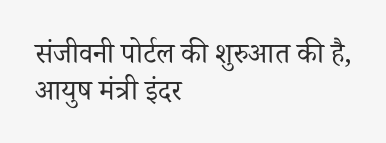संजीवनी पोर्टल की शुरुआत की है, आयुष मंत्री इंदर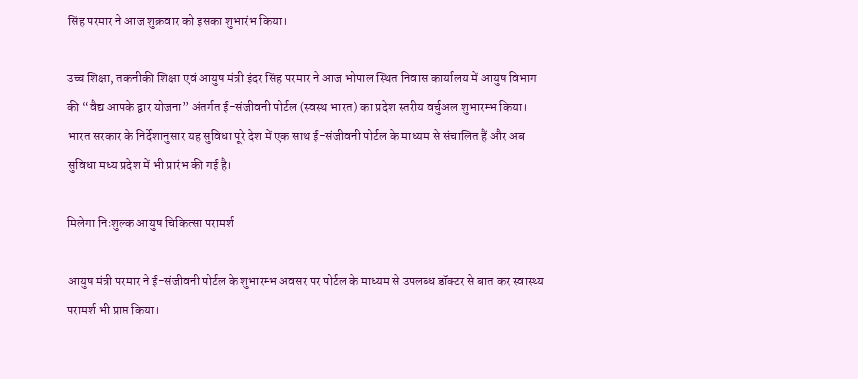सिंह परमार ने आज शुक्रवार को इसका शुभारंभ किया।

उच्च शिक्षा, तकनीकी शिक्षा एवं आयुष मंत्री इंदर सिंह परमार ने आज भोपाल स्थित निवास कार्यालय में आयुष विभाग की “वैद्य आपके द्वार योजना” अंतर्गत ई-संजीवनी पोर्टल (स्वस्थ भारत) का प्रदेश स्तरीय वर्चुअल शुभारम्भ किया। भारत सरकार के निर्देशानुसार यह सुविधा पूरे देश में एक साथ ई-संजीवनी पोर्टल के माध्यम से संचालित हैं और अब सुविधा मध्य प्रदेश में भी प्रारंभ की गई है।

मिलेगा निःशुल्क आयुष चिकित्सा परामर्श

आयुष मंत्री परमार ने ई-संजीवनी पोर्टल के शुभारम्भ अवसर पर पोर्टल के माध्यम से उपलब्ध डॉक्टर से बात कर स्वास्थ्य परामर्श भी प्राप्त किया।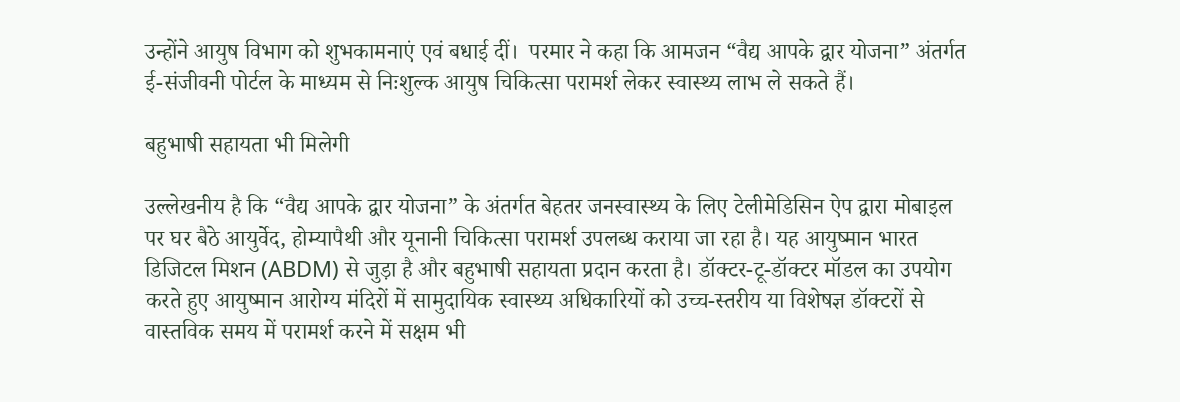उन्होंने आयुष विभाग को शुभकामनाएं एवं बधाई दीं।  परमार ने कहा कि आमजन “वैद्य आपके द्वार योजना” अंतर्गत ई-संजीवनी पोर्टल के माध्यम से निःशुल्क आयुष चिकित्सा परामर्श लेकर स्वास्थ्य लाभ ले सकते हैं।

बहुभाषी सहायता भी मिलेगी

उल्लेखनीय है कि “वैद्य आपके द्वार योजना” के अंतर्गत बेहतर जनस्वास्थ्य के लिए टेलीमेडिसिन ऐप द्वारा मोबाइल पर घर बैठे आयुर्वेद, होम्यापैथी और यूनानी चिकित्सा परामर्श उपलब्ध कराया जा रहा है। यह आयुष्मान भारत डिजिटल मिशन (ABDM) से जुड़ा है और बहुभाषी सहायता प्रदान करता है। डॉक्टर-टू-डॉक्टर मॉडल का उपयोग करते हुए आयुष्मान आरोग्य मंदिरों में सामुदायिक स्वास्थ्य अधिकारियों को उच्च-स्तरीय या विशेषज्ञ डॉक्टरों से वास्तविक समय में परामर्श करने में सक्षम भी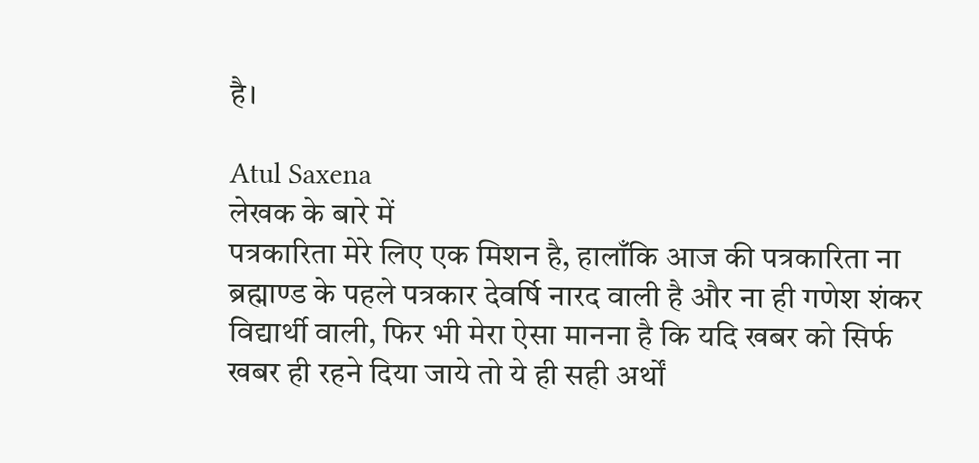है।

Atul Saxena
लेखक के बारे में
पत्रकारिता मेरे लिए एक मिशन है, हालाँकि आज की पत्रकारिता ना ब्रह्माण्ड के पहले पत्रकार देवर्षि नारद वाली है और ना ही गणेश शंकर विद्यार्थी वाली, फिर भी मेरा ऐसा मानना है कि यदि खबर को सिर्फ खबर ही रहने दिया जाये तो ये ही सही अर्थों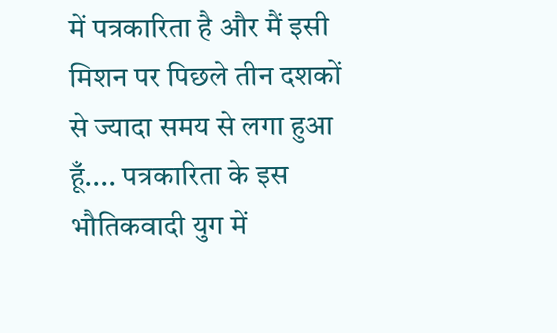में पत्रकारिता है और मैं इसी मिशन पर पिछले तीन दशकों से ज्यादा समय से लगा हुआ हूँ.... पत्रकारिता के इस भौतिकवादी युग में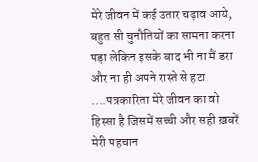मेरे जीवन में कई उतार चढ़ाव आये, बहुत सी चुनौतियों का सामना करना पड़ा लेकिन इसके बाद भी ना मैं डरा और ना ही अपने रास्ते से हटा ....पत्रकारिता मेरे जीवन का वो हिस्सा है जिसमें सच्ची और सही ख़बरें मेरी पहचान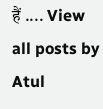हैं .... View all posts by Atul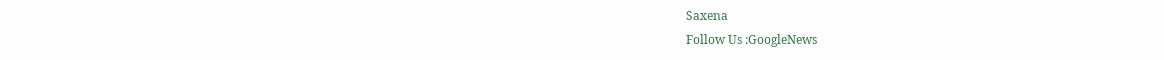Saxena
Follow Us :GoogleNews